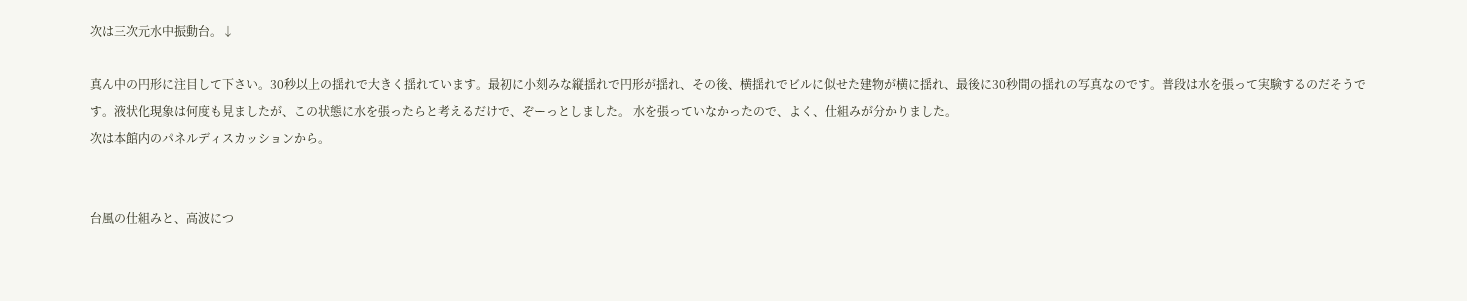次は三次元水中振動台。↓

真ん中の円形に注目して下さい。30秒以上の揺れで大きく揺れています。最初に小刻みな縦揺れで円形が揺れ、その後、横揺れでビルに似せた建物が横に揺れ、最後に30秒間の揺れの写真なのです。普段は水を張って実験するのだそうです。液状化現象は何度も見ましたが、この状態に水を張ったらと考えるだけで、ぞーっとしました。 水を張っていなかったので、よく、仕組みが分かりました。
次は本館内のパネルディスカッションから。


台風の仕組みと、高波につ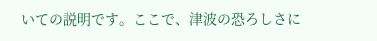いての説明です。ここで、津波の恐ろしさに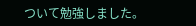ついて勉強しました。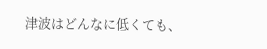津波はどんなに低くても、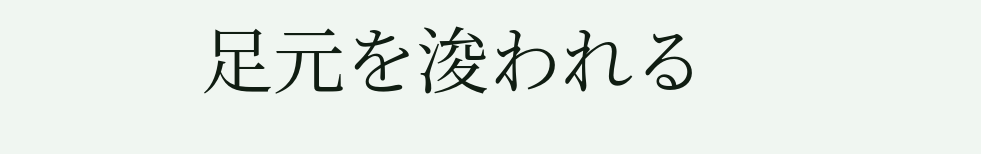足元を浚われる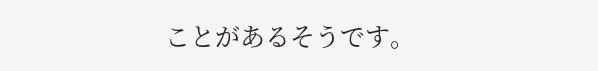ことがあるそうです。